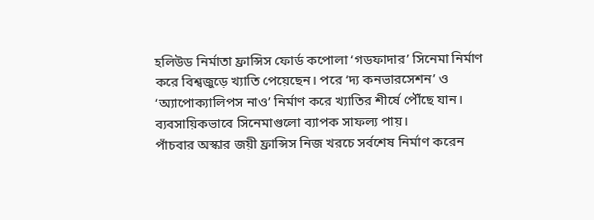হলিউড নির্মাতা ফ্রান্সিস ফোর্ড কপোলা ‘গডফাদার’ সিনেমা নির্মাণ করে বিশ্বজুড়ে খ্যাতি পেয়েছেন। পরে ‘দ্য কনভারসেশন’ ও ‘অ্যাপোক্যালিপস নাও’ নির্মাণ করে খ্যাতির শীর্ষে পৌঁছে যান। ব্যবসায়িকভাবে সিনেমাগুলো ব্যাপক সাফল্য পায়।
পাঁচবার অস্কার জয়ী ফ্রান্সিস নিজ খরচে সর্বশেষ নির্মাণ করেন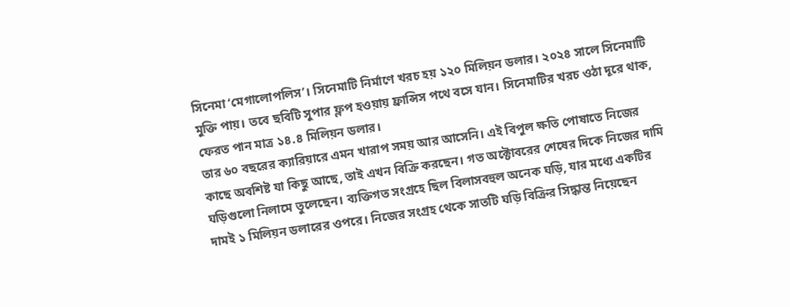সিনেমা ‘মেগালোপলিস’। সিনেমাটি নির্মাণে খরচ হয় ১২০ মিলিয়ন ডলার। ২০২৪ সালে সিনেমাটি মুক্তি পায়। তবে ছবিটি সুপার ফ্লপ হওয়ায় ফ্রান্সিস পথে বসে যান। সিনেমাটির খরচ ওঠা দূরে থাক, ফেরত পান মাত্র ১৪.৪ মিলিয়ন ডলার।
তার ৬০ বছরের ক্যারিয়ারে এমন খারাপ সময় আর আসেনি। এই বিপুল ক্ষতি পোষাতে নিজের কাছে অবশিষ্ট যা কিছু আছে, তাই এখন বিক্রি করছেন। গত অক্টোবরের শেষের দিকে নিজের দামি ঘড়িগুলো নিলামে তুলেছেন। ব্যক্তিগত সংগ্রহে ছিল বিলাসবহুল অনেক ঘড়ি, যার মধ্যে একটির দামই ১ মিলিয়ন ডলারের ওপরে। নিজের সংগ্রহ থেকে সাতটি ঘড়ি বিক্রির সিদ্ধান্ত নিয়েছেন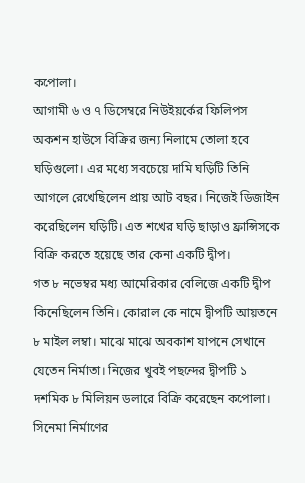কপোলা।
আগামী ৬ ও ৭ ডিসেম্বরে নিউইয়র্কের ফিলিপস অকশন হাউসে বিক্রির জন্য নিলামে তোলা হবে ঘড়িগুলো। এর মধ্যে সবচেয়ে দামি ঘড়িটি তিনি আগলে রেখেছিলেন প্রায় আট বছর। নিজেই ডিজাইন করেছিলেন ঘড়িটি। এত শখের ঘড়ি ছাড়াও ফ্রান্সিসকে বিক্রি করতে হয়েছে তার কেনা একটি দ্বীপ।
গত ৮ নভেম্বর মধ্য আমেরিকার বেলিজে একটি দ্বীপ কিনেছিলেন তিনি। কোরাল কে নামে দ্বীপটি আয়তনে ৮ মাইল লম্বা। মাঝে মাঝে অবকাশ যাপনে সেখানে যেতেন নির্মাতা। নিজের খুবই পছন্দের দ্বীপটি ১ দশমিক ৮ মিলিয়ন ডলারে বিক্রি করেছেন কপোলা।
সিনেমা নির্মাণের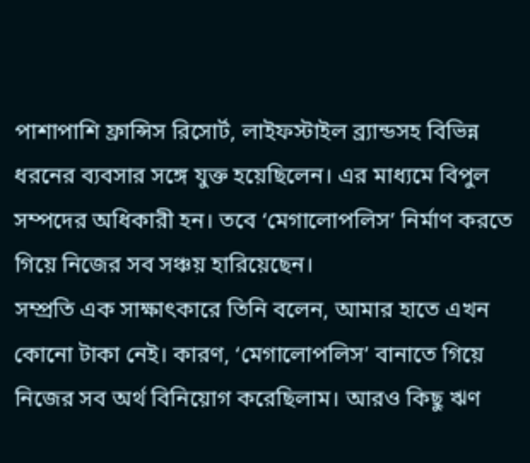পাশাপাশি ফ্রান্সিস রিসোর্ট, লাইফস্টাইল ব্র্যান্ডসহ বিভিন্ন ধরনের ব্যবসার সঙ্গে যুক্ত হয়েছিলেন। এর মাধ্যমে বিপুল সম্পদের অধিকারী হন। তবে ‘মেগালোপলিস’ নির্মাণ করতে গিয়ে নিজের সব সঞ্চয় হারিয়েছেন।
সম্প্রতি এক সাক্ষাৎকারে তিনি বলেন, আমার হাতে এখন কোনো টাকা নেই। কারণ, ‘মেগালোপলিস’ বানাতে গিয়ে নিজের সব অর্থ বিনিয়োগ করেছিলাম। আরও কিছু ঋণ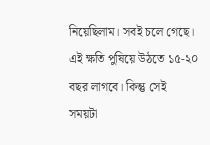নিয়েছিলাম। সবই চলে গেছে। এই ক্ষতি পুষিয়ে উঠতে ১৫-২০ বছর লাগবে। কিন্তু সেই সময়টা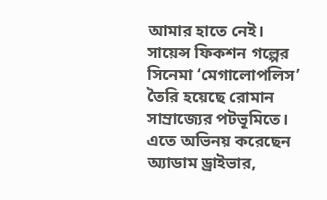আমার হাতে নেই।
সায়েন্স ফিকশন গল্পের সিনেমা ‘মেগালোপলিস’ তৈরি হয়েছে রোমান সাম্রাজ্যের পটভূমিতে। এতে অভিনয় করেছেন অ্যাডাম ড্রাইভার,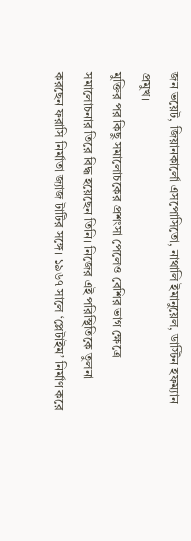জন ভয়েট, জিয়ানকার্লো এসপোসিতো, নাথালি ইমানুয়েল, ডাস্টিন হফম্যান প্রমুখ।
মুক্তির পর কিছু সমালোচকের প্রশংসা পেলেও বেশির ভাগ ক্ষেত্রে সমালোচনার তিরে বিদ্ধ হয়েছেন তিনি। নিজের এই পরিস্থিতিকে তুলনা করছেন ফরাসি নির্মাতা জ্যাজ টাটির সঙ্গে। ১৯৬৭ সালে ‘প্লেটাইম’ নির্মাণ করে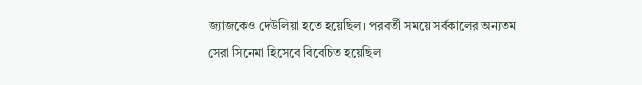জ্যাজকেও দেউলিয়া হতে হয়েছিল। পরবর্তী সময়ে সর্বকালের অন্যতম সেরা সিনেমা হিসেবে বিবেচিত হয়েছিল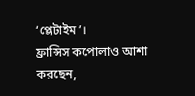‘প্লেটাইম’।
ফ্রান্সিস কপোলাও আশা করছেন,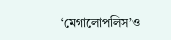‘মেগালোপলিস’ও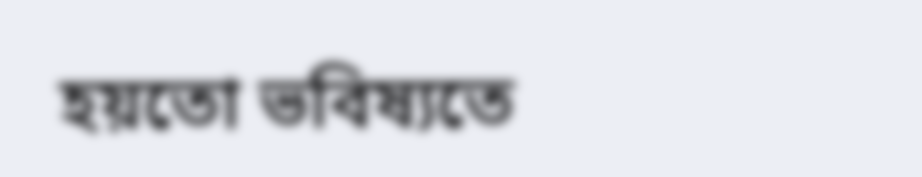হয়তো ভবিষ্যতে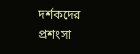দর্শকদের প্রশংসা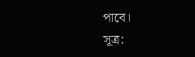পাবে।
সূত্র: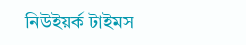নিউইয়র্ক টাইমস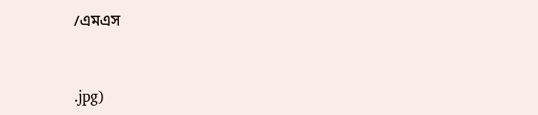/এমএস


.jpg)